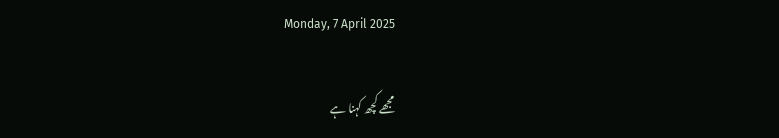Monday, 7 April 2025

مجھے کچھ کہنا ہے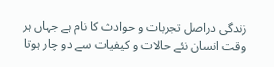زندگی دراصل تجربات و حوادث کا نام ہے جہاں ہر وقت انسان نئے حالات و کیفیات سے دو چار ہوتا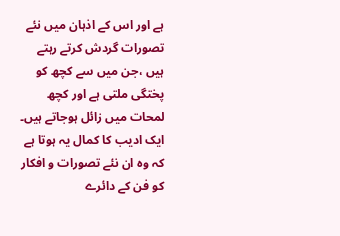ہے اور اس کے اذہان میں نئے تصورات گردش کرتے رہتے ہیں ،جن میں سے کچھ کو پختگی ملتی ہے اور کچھ لمحات میں زائل ہوجاتے ہیں۔ ایک ادیب کا کمال یہ ہوتا ہے کہ وہ ان نئے تصورات و افکار کو فن کے دائرے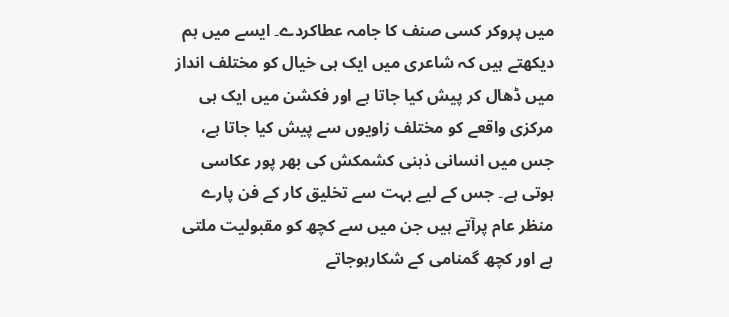میں پروکر کسی صنف کا جامہ عطاکردے۔ ایسے میں ہم دیکھتے ہیں کہ شاعری میں ایک ہی خیال کو مختلف انداز میں ڈھال کر پیش کیا جاتا ہے اور فکشن میں ایک ہی مرکزی واقعے کو مختلف زاویوں سے پیش کیا جاتا ہے، جس میں انسانی ذہنی کشمکش کی بھر پور عکاسی ہوتی ہے۔ جس کے لیے بہت سے تخلیق کار کے فن پارے منظر عام پرآتے ہیں جن میں سے کچھ کو مقبولیت ملتی ہے اور کچھ گمنامی کے شکارہوجاتے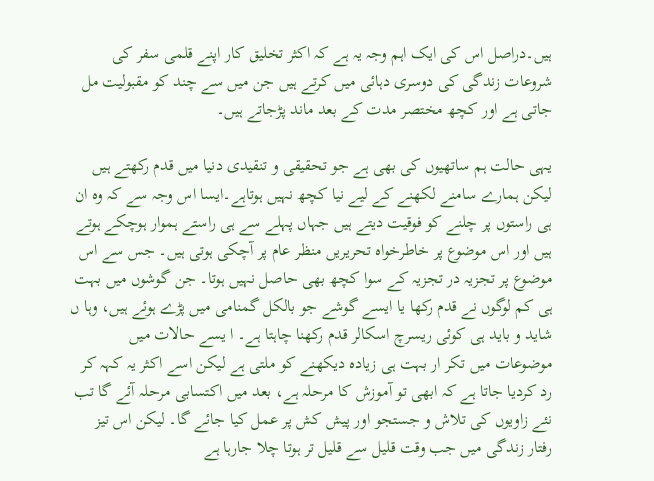ہیں۔دراصل اس کی ایک اہم وجہ یہ ہے کہ اکثر تخلیق کار اپنے قلمی سفر کی شروعات زندگی کی دوسری دہائی میں کرتے ہیں جن میں سے چند کو مقبولیت مل جاتی ہے اور کچھ مختصر مدت کے بعد ماند پڑجاتے ہیں۔

یہی حالت ہم ساتھیوں کی بھی ہے جو تحقیقی و تنقیدی دنیا میں قدم رکھتے ہیں لیکن ہمارے سامنے لکھنے کے لیے نیا کچھ نہیں ہوتاہے۔ایسا اس وجہ سے کہ وہ ان ہی راستوں پر چلنے کو فوقیت دیتے ہیں جہاں پہلے سے ہی راستے ہموار ہوچکے ہوتے ہیں اور اس موضوع پر خاطرخواہ تحریریں منظر عام پر آچکی ہوتی ہیں۔ جس سے اس موضوع پر تجزیہ در تجزیہ کے سوا کچھ بھی حاصل نہیں ہوتا۔ جن گوشوں میں بہت ہی کم لوگوں نے قدم رکھا یا ایسے گوشے جو بالکل گمنامی میں پڑے ہوئے ہیں، وہا ں شاید و باید ہی کوئی ریسرچ اسکالر قدم رکھنا چاہتا ہے۔ ا یسے حالات میں موضوعات میں تکر ار بہت ہی زیادہ دیکھنے کو ملتی ہے لیکن اسے اکثر یہ کہہ کر رد کردیا جاتا ہے کہ ابھی تو آموزش کا مرحلہ ہے، بعد میں اکتسابی مرحلہ آئے گا تب نئے زاویوں کی تلاش و جستجو اور پیش کش پر عمل کیا جائے گا۔ لیکن اس تیز رفتار زندگی میں جب وقت قلیل سے قلیل تر ہوتا چلا جارہا ہے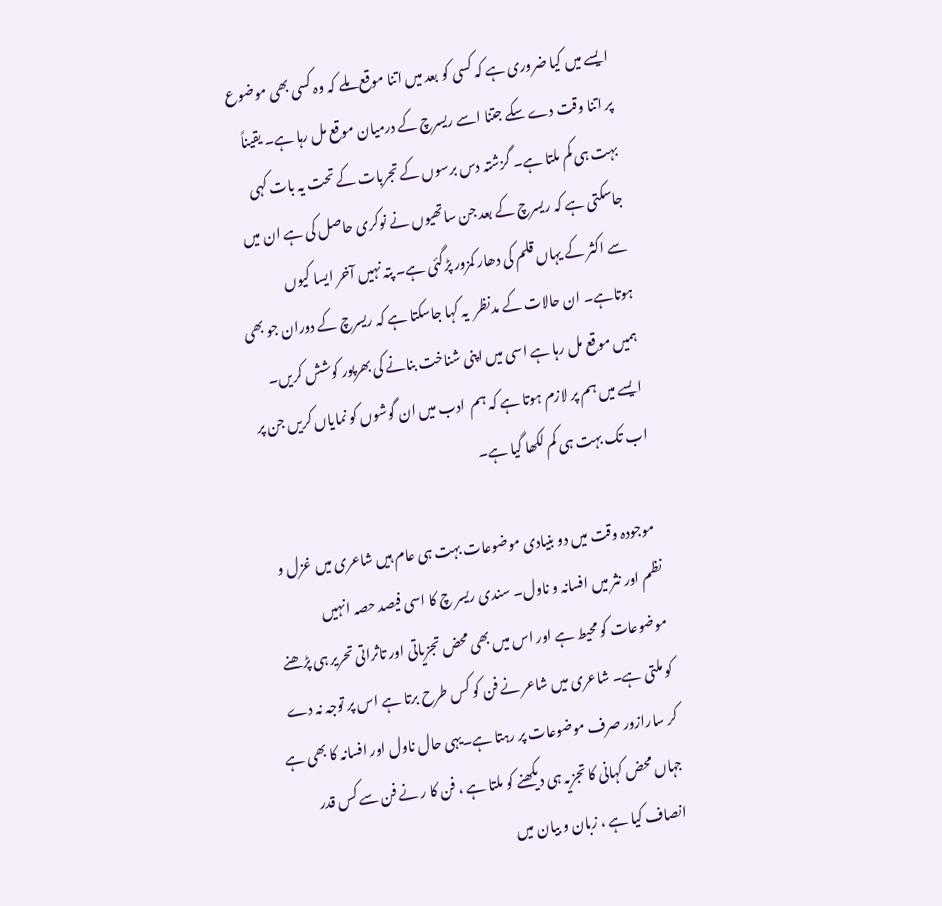ایسے میں کیا ضروری ہے کہ کسی کو بعد میں اتنا موقع ملے کہ وہ کسی بھی موضوع پر اتنا وقت دے سکے جتنا اسے ریسرچ کے درمیان موقع مل رہا ہے۔ یقیناً بہت ہی کم ملتا ہے۔ گزشتہ دس برسوں کے تجربات کے تحت یہ بات کہی جاسکتی ہے کہ ریسرچ کے بعد جن ساتھیوں نے نوکری حاصل کی ہے ان میں سے اکثر کے یہاں قلم کی دھار کمزور پڑگئی ہے۔ پتہ نہیں آخر ایسا کیوں ہوتاہے۔ ان حالات کے مدنظر  یہ کہا جاسکتا ہے کہ ریسرچ کے دوران جو بھی ہمیں موقع مل رہا ہے اسی میں اپنی شناخت بنانے کی بھرپور کوشش کریں۔ ایسے میں ہم پر لازم ہوتا ہے کہ ہم  ادب میں ان گوشوں کو نمایاں کریں جن پر اب تک بہت ہی کم لکھا گیا ہے۔

 موجودہ وقت میں دو بنیادی موضوعات بہت ہی عام ہیں شاعری میں غزل و نظم اور نثر میں افسانہ و ناول۔ سندی ریسر چ کا اسی فیصد حصہ انہیں موضوعات کو محیط ہے اور اس میں بھی محض تجزیاتی اور تاثراتی تحریر ہی پڑھنے کو ملتی ہے۔ شاعری میں شاعر نے فن کو کس طرح برتا ہے اس پر توجہ نہ دے کر سارازور صرف موضوعات پر رہتا ہے۔یہی حال ناول اور افسانہ کا بھی ہے جہاں محض کہانی کا تجزیہ ہی دیکھنے کو ملتا ہے ، فن کا ر نے فن سے کس قدر انصاف کیا ہے ، زبان و بیان میں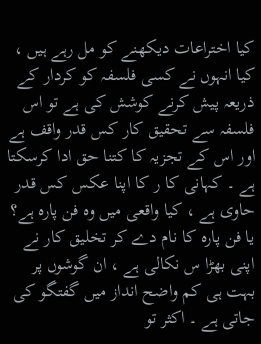کیا اختراعات دیکھنے کو مل رہے ہیں ، کیا انہوں نے کسی فلسفہ کو کردار کے ذریعہ پیش کرنے کوشش کی ہے تو اس فلسفہ سے تحقیق کار کس قدر واقف ہے اور اس کے تجزیہ کا کتنا حق ادا کرسکتا ہے ۔ کہانی کا ر کا اپنا عکس کس قدر حاوی ہے ، کیا واقعی میں وہ فن پارہ ہے؟ یا فن پارہ کا نام دے کر تخلیق کار نے اپنی بھڑا س نکالی ہے ، ان گوشوں پر بہت ہی کم واضح انداز میں گفتگو کی جاتی ہے ۔ اکثر تو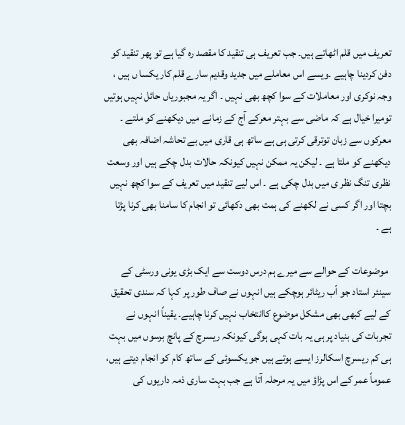تعریف میں قلم اٹھاتے ہیں۔ جب تعریف ہی تنقید کا مقصد رہ گیا ہے تو پھر تنقید کو دفن کردینا چاہیے ۔ویسے اس معاملے میں جدید وقدیم سارے قلم کار یکسا ں ہیں ، وجہ نوکری اور معاملات کے سوا کچھ بھی نہیں ۔ اگر یہ مجبوریاں حائل نہیں ہوتیں تومیرا خیال ہے کہ ماضی سے بہتر معرکے آج کے زمانے میں دیکھنے کو ملتے ۔ معرکوں سے زبان توترقی کرتی ہی ہے ساتھ ہی قاری میں بے تحاشہ اضافہ بھی دیکھنے کو ملتا ہے ۔ لیکن یہ ممکن نہیں کیونکہ حالات بدل چکے ہیں اور وسعت نظری تنگ نظر ی میں بدل چکی ہے ۔ اس لیے تنقید میں تعریف کے سوا کچھ نہیں بچتا اور اگر کسی نے لکھنے کی ہمت بھی دکھائی تو انجام کا سامنا بھی کرنا پڑتا ہے ۔

 موضوعات کے حوالے سے میرے ہم درس دوست سے ایک بڑی یونی ورسٹی کے سینئر استاد جو اّب ریٹائر ہوچکے ہیں انہوں نے صاف طور پر کہا کہ سندی تحقیق کے لیے کبھی بھی مشکل موضوع کاانتخاب نہیں کرنا چاہیے۔ یقیناً انہوں نے تجربات کی بنیاد پر ہی یہ بات کہی ہوگی کیونکہ ریسرچ کے پانچ برسوں میں بہت ہی کم ریسرچ اسکالرز ایسے ہوتے ہیں جو یکسوئی کے ساتھ کام کو انجام دیتے ہیں، عموماً عمر کے اس پڑاؤ میں یہ مرحلہ آتا ہے جب بہت ساری ذمہ داریوں کی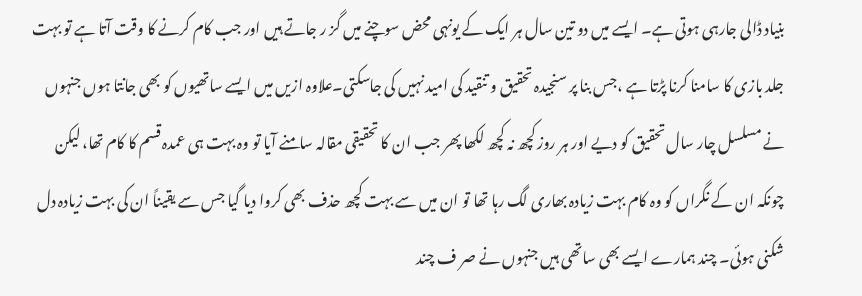بنیاد ڈالی جارہی ہوتی ہے۔ ایسے میں دو تین سال ہر ایک کے یونہی محض سوچنے میں گز ر جاتے ہیں اور جب کام کرنے کا وقت آتا ہے تو بہت جلد بازی کا سامنا کرنا پڑتا ہے ،جس بنا پر سنجیدہ تحقیق و تنقید کی امید نہیں کی جاسکتی۔علاوہ ازیں میں ایسے ساتھیوں کو بھی جانتا ہوں جنہوں نے مسلسل چار سال تحقیق کو دیے اور ہر روز کچھ نہ کچھ لکھا پھر جب ان کا تحقیقی مقالہ سامنے آیا تو وہ بہت ہی عمدہ قسم کا کام تھا، لیکن چونکہ ان کے نگراں کو وہ کام بہت زیادہ بھاری لگ رہا تھا تو ان میں سے بہت کچھ حذف بھی کروا دیا گیا جس سے یقیناً ان کی بہت زیادہ دل شکنی ہوئی۔ چند ہمارے ایسے بھی ساتھی ہیں جنہوں نے صر ف چند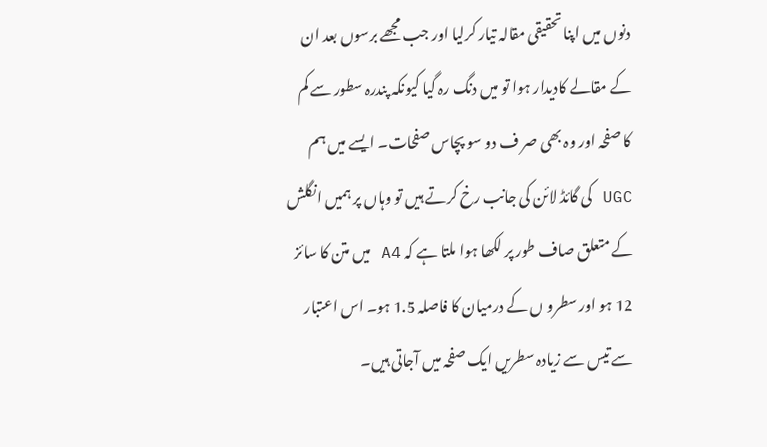دنوں میں اپنا تحقیقی مقالہ تیار کرلیا اور جب مجھے برسوں بعد ان کے مقالے کادیدار ہوا تو میں دنگ رہ گیا کیونکہ پندرہ سطور سے کم کا صفحہ اور وہ بھی صر ف دو سو پچاس صفحات۔ ایسے میں ہم UGC کی گائڈ لائن کی جانب رخ کرتے ہیں تو وہاں پر ہمیں انگلش کے متعلق صاف طور پر لکھا ہوا ملتا ہے کہ A4 میں متن کا سائز 12 ہو اور سطرو ں کے درمیان کا فاصلہ 1.5 ہو۔ اس اعتبار سے تیس سے زیادہ سطریں ایک صفحہ میں آجاتی ہیں۔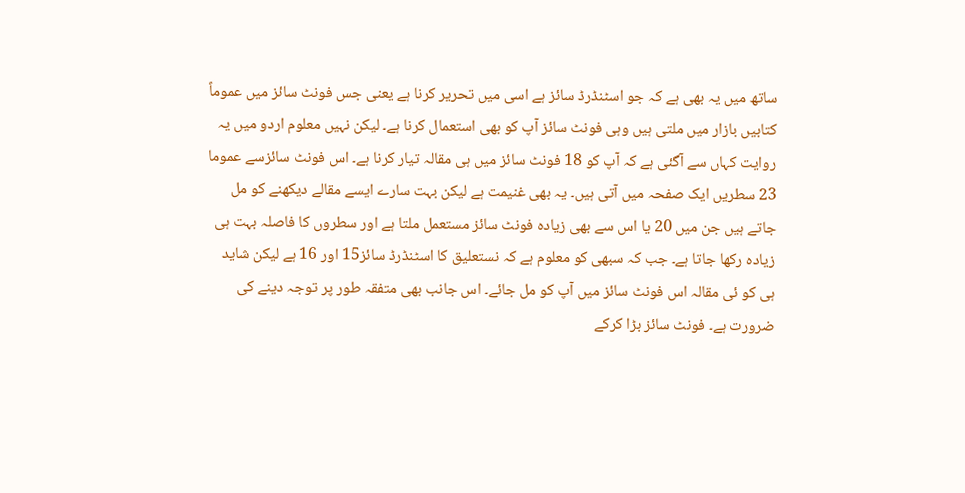ساتھ میں یہ بھی ہے کہ جو اسٹنڈرڈ سائز ہے اسی میں تحریر کرنا ہے یعنی جس فونٹ سائز میں عموماً کتابیں بازار میں ملتی ہیں وہی فونٹ سائز آپ کو بھی استعمال کرنا ہے۔ لیکن نہیں معلوم اردو میں یہ روایت کہاں سے آگئی ہے کہ آپ کو 18 فونٹ سائز میں ہی مقالہ تیار کرنا ہے۔ اس فونٹ سائزسے عموما 23 سطریں ایک صفحہ میں آتی ہیں۔ یہ بھی غنیمت ہے لیکن بہت سارے ایسے مقالے دیکھنے کو مل جاتے ہیں جن میں 20 یا اس سے بھی زیادہ فونٹ سائز مستعمل ملتا ہے اور سطروں کا فاصلہ بہت ہی زیادہ رکھا جاتا ہے۔ جب کہ سبھی کو معلوم ہے کہ نستعلیق کا اسٹنڈرڈ سائز15 اور 16 ہے لیکن شاید ہی کو ئی مقالہ اس فونٹ سائز میں آپ کو مل جائے۔ اس جانب بھی متفقہ طور پر توجہ دینے کی ضرورت ہے۔ فونٹ سائز بڑا کرکے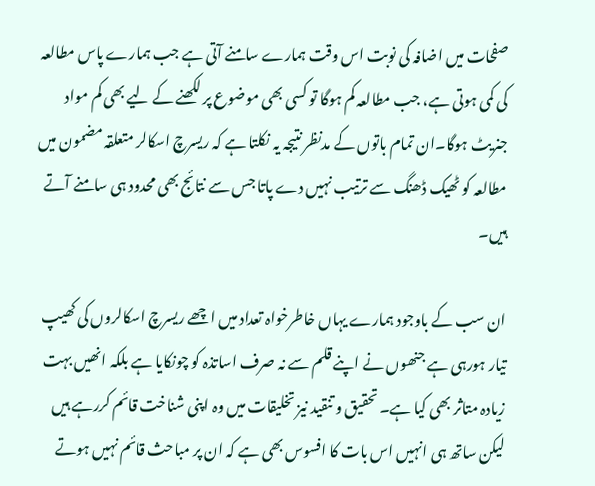صفحات میں اضافہ کی نوبت اس وقت ہمارے سامنے آتی ہے جب ہمارے پاس مطالعہ کی کمی ہوتی ہے، جب مطالعہ کم ہوگا تو کسی بھی موضوع پر لکھنے کے لیے بھی کم مواد جنریٹ ہوگا۔ان تمام باتوں کے مدنظر نتیجہ یہ نکلتا ہے کہ ریسرچ اسکالر متعلقہ مضمون میں مطالعہ کو ٹھیک ڈھنگ سے ترتیب نہیں دے پاتا جس سے نتائج بھی محدود ہی سامنے آتے ہیں۔

ان سب کے باوجود ہمارے یہاں خاطرخواہ تعداد میں اچھے ریسرچ اسکالروں کی کھیپ تیار ہورہی ہے جنھوں نے اپنے قلم سے نہ صرف اساتذہ کو چونکایا ہے بلکہ انھیں بہت زیادہ متاثر بھی کیا ہے۔ تحقیق و تنقید نیز تخلیقات میں وہ اپنی شناخت قائم کررہے ہیں لیکن ساتھ ہی انہیں اس بات کا افسوس بھی ہے کہ ان پر مباحث قائم نہیں ہوتے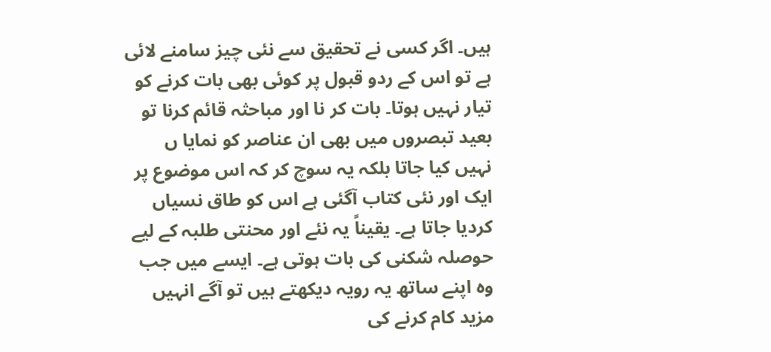ہیں۔ اگر کسی نے تحقیق سے نئی چیز سامنے لائی ہے تو اس کے ردو قبول پر کوئی بھی بات کرنے کو تیار نہیں ہوتا۔ بات کر نا اور مباحثہ قائم کرنا تو بعید تبصروں میں بھی ان عناصر کو نمایا ں نہیں کیا جاتا بلکہ یہ سوچ کر کہ اس موضوع پر ایک اور نئی کتاب آگئی ہے اس کو طاق نسیاں کردیا جاتا ہے۔ یقیناً یہ نئے اور محنتی طلبہ کے لیے حوصلہ شکنی کی بات ہوتی ہے۔ ایسے میں جب وہ اپنے ساتھ یہ رویہ دیکھتے ہیں تو آگے انہیں مزید کام کرنے کی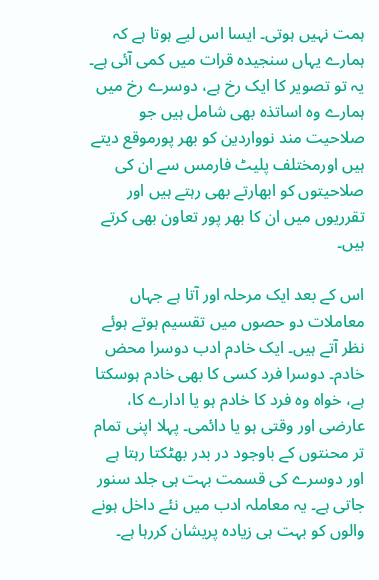ہمت نہیں ہوتی۔ ایسا اس لیے ہوتا ہے کہ ہمارے یہاں سنجیدہ قرات میں کمی آئی ہے۔ یہ تو تصویر کا ایک رخ ہے، دوسرے رخ میں ہمارے وہ اساتذہ بھی شامل ہیں جو صلاحیت مند نوواردین کو بھر پورموقع دیتے ہیں اورمختلف پلیٹ فارمس سے ان کی صلاحیتوں کو ابھارتے بھی رہتے ہیں اور تقرریوں میں ان کا بھر پور تعاون بھی کرتے ہیں۔

اس کے بعد ایک مرحلہ اور آتا ہے جہاں معاملات دو حصوں میں تقسیم ہوتے ہوئے نظر آتے ہیں۔ ایک خادم ادب دوسرا محض خادم۔ دوسرا فرد کسی کا بھی خادم ہوسکتا ہے، خواہ وہ فرد کا خادم ہو یا ادارے کا، عارضی اور وقتی ہو یا دائمی۔ پہلا اپنی تمام تر محنتوں کے باوجود در بدر بھٹکتا رہتا ہے اور دوسرے کی قسمت بہت ہی جلد سنور جاتی ہے۔ یہ معاملہ ادب میں نئے داخل ہونے والوں کو بہت ہی زیادہ پریشان کررہا ہے۔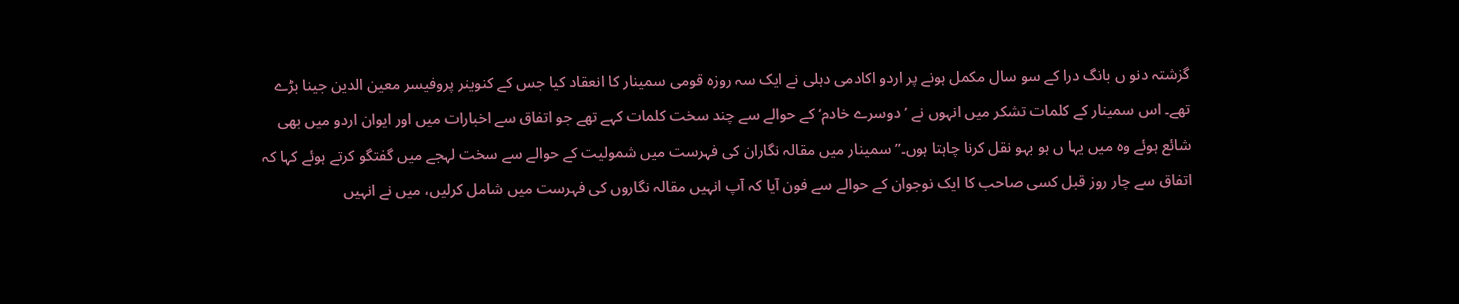گزشتہ دنو ں بانگ درا کے سو سال مکمل ہونے پر اردو اکادمی دہلی نے ایک سہ روزہ قومی سمینار کا انعقاد کیا جس کے کنوینر پروفیسر معین الدین جینا بڑے تھے۔ اس سمینار کے کلمات تشکر میں انہوں نے ’دوسرے خادم‘ کے حوالے سے چند سخت کلمات کہے تھے جو اتفاق سے اخبارات میں اور ایوان اردو میں بھی شائع ہوئے وہ میں یہا ں ہو بہو نقل کرنا چاہتا ہوں۔’’سمینار میں مقالہ نگاران کی فہرست میں شمولیت کے حوالے سے سخت لہجے میں گفتگو کرتے ہوئے کہا کہ اتفاق سے چار روز قبل کسی صاحب کا ایک نوجوان کے حوالے سے فون آیا کہ آپ انہیں مقالہ نگاروں کی فہرست میں شامل کرلیں، میں نے انہیں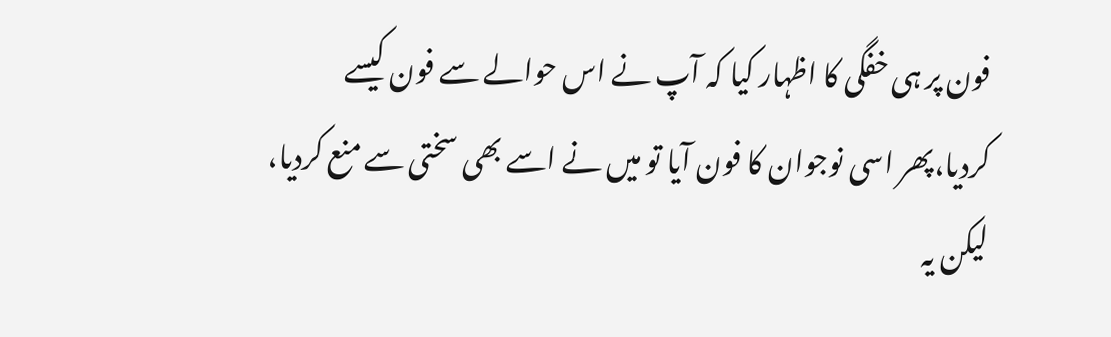فون پر ہی خفگی کا اظہار کیا کہ آپ نے اس حوالے سے فون کیسے کردیا،پھر اسی نوجوان کا فون آیا تو میں نے اسے بھی سختی سے منع کردیا، لیکن یہ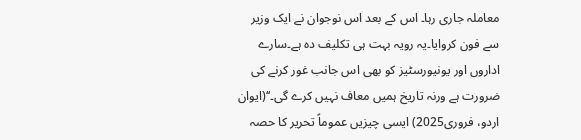معاملہ جاری رہا۔ اس کے بعد اس نوجوان نے ایک وزیر سے فون کروایا۔یہ رویہ بہت ہی تکلیف دہ ہے۔سارے اداروں اور یونیورسٹیز کو بھی اس جانب غور کرنے کی ضرورت ہے ورنہ تاریخ ہمیں معاف نہیں کرے گی۔‘‘(ایوان اردو، فروری2025) ایسی چیزیں عموماً تحریر کا حصہ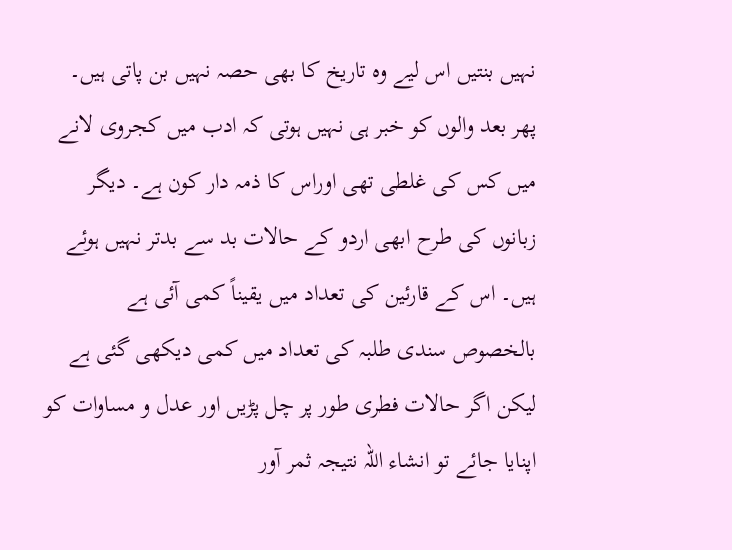نہیں بنتیں اس لیے وہ تاریخ کا بھی حصہ نہیں بن پاتی ہیں۔ پھر بعد والوں کو خبر ہی نہیں ہوتی کہ ادب میں کجروی لانے میں کس کی غلطی تھی اوراس کا ذمہ دار کون ہے۔ دیگر زبانوں کی طرح ابھی اردو کے حالات بد سے بدتر نہیں ہوئے ہیں۔ اس کے قارئین کی تعداد میں یقیناً کمی آئی ہے بالخصوص سندی طلبہ کی تعداد میں کمی دیکھی گئی ہے لیکن اگر حالات فطری طور پر چل پڑیں اور عدل و مساوات کو اپنایا جائے تو انشاء اللہ نتیجہ ثمر آور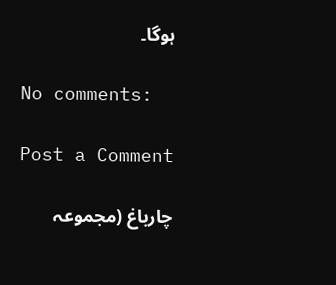ہوگا۔

No comments:

Post a Comment

چارباغ (مجموعہ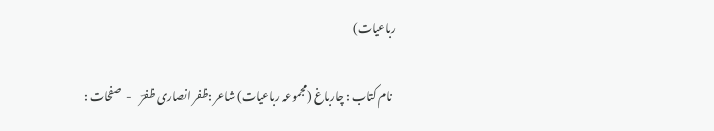رباعیات)

  نام کتاب : چارباغ (مجموعہ رباعیات) شاعر :ظفر انصاری ظفرؔ    -  صفحات :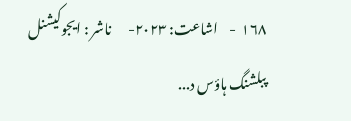۱۶۸  -    اشاعت: ۲۰۲۳-      ناشر : ایجوکیشنل پبلشنگ ہاؤس د...